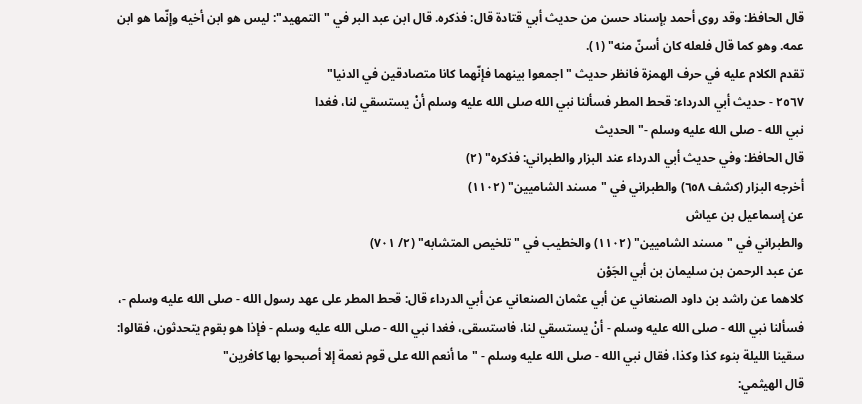قال الحافظ: وقد روى أحمد بإسناد حسن من حديث أبي قتادة قال: فذكره. قال ابن عبد البر في "التمهيد": ليس هو ابن أخيه وإنّما هو ابن عمه. وهو كما قال فلعله كان أسنّ منه" (١).
تقدم الكلام عليه في حرف الهمزة فانظر حديث "اجمعوا بينهما فإنّهما كانا متصادقين في الدنيا"
٢٥٦٧ - حديث أبي الدرداء: قحط المطر فسألنا نبي الله صلى الله عليه وسلم أنْ يستسقي لنا، فغدا
نبي الله - صلى الله عليه وسلم -" الحديث
قال الحافظ: وفي حديث أبي الدرداء عند البزار والطبراني: فذكره" (٢)
أخرجه البزار (كشف ٦٥٨) والطبراني في "مسند الشاميين" (١١٠٢)
عن إسماعيل بن عياش
والطبراني في "مسند الشاميين" (١١٠٢) والخطيب في "تلخيص المتشابه" (٢/ ٧٠١)
عن عبد الرحمن بن سليمان بن أبي الجَوْن
كلاهما عن راشد بن داود الصنعاني عن أبي عثمان الصنعاني عن أبي الدرداء قال: قحط المطر على عهد رسول الله - صلى الله عليه وسلم -، فسألنا نبي الله - صلى الله عليه وسلم - أنْ يستسقي لنا، فاستسقى، فغدا نبي الله - صلى الله عليه وسلم - فإذا هو بقوم يتحدثون، فقالوا: سقينا الليلة بنوء كذا وكذا، فقال نبي الله - صلى الله عليه وسلم - "ما أنعم الله على قوم نعمة إلا أصبحوا بها كافرين"
قال الهيثمي: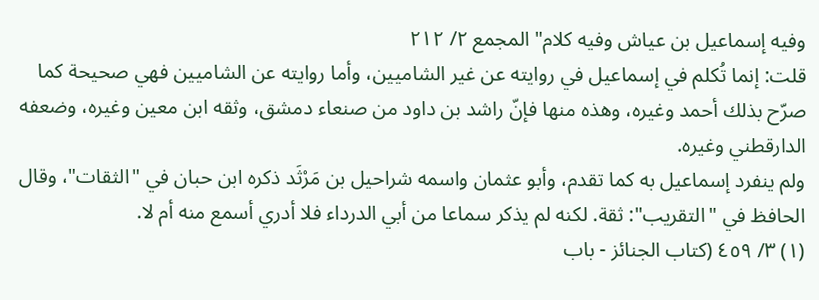وفيه إسماعيل بن عياش وفيه كلام" المجمع ٢/ ٢١٢
قلت: إنما تُكلم في إسماعيل في روايته عن غير الشاميين، وأما روايته عن الشاميين فهي صحيحة كما صرّح بذلك أحمد وغيره، وهذه منها فإنّ راشد بن داود من صنعاء دمشق، وثقه ابن معين وغيره، وضعفه الدارقطني وغيره.
ولم ينفرد إسماعيل به كما تقدم، وأبو عثمان واسمه شراحيل بن مَرْثَد ذكره ابن حبان في "الثقات"، وقال الحافظ في "التقريب": ثقة. لكنه لم يذكر سماعا من أبي الدرداء فلا أدري أسمع منه أم لا.
(١) ٣/ ٤٥٩ (كتاب الجنائز - باب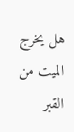هل يخرج الميت من القبر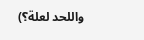واللحد لعلة؟)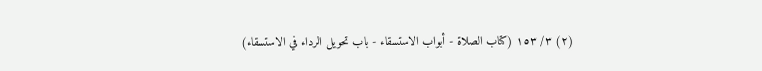(٢) ٣/ ١٥٣ (كتاب الصلاة - أبواب الاستسقاء - باب تحويل الرداء في الاستسقاء)